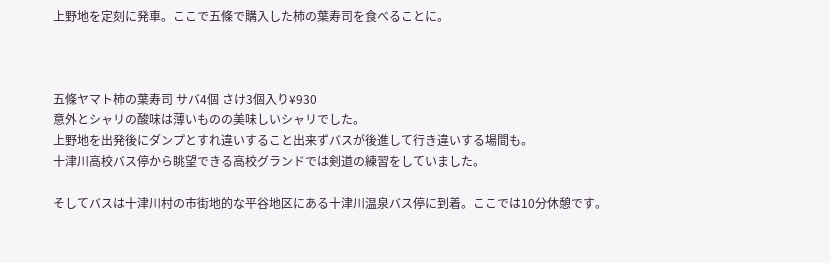上野地を定刻に発車。ここで五條で購入した柿の葉寿司を食べることに。



五條ヤマト柿の葉寿司 サバ4個 さけ3個入り¥930
意外とシャリの酸味は薄いものの美味しいシャリでした。
上野地を出発後にダンプとすれ違いすること出来ずバスが後進して行き違いする場間も。
十津川高校バス停から眺望できる高校グランドでは剣道の練習をしていました。

そしてバスは十津川村の市街地的な平谷地区にある十津川温泉バス停に到着。ここでは10分休憩です。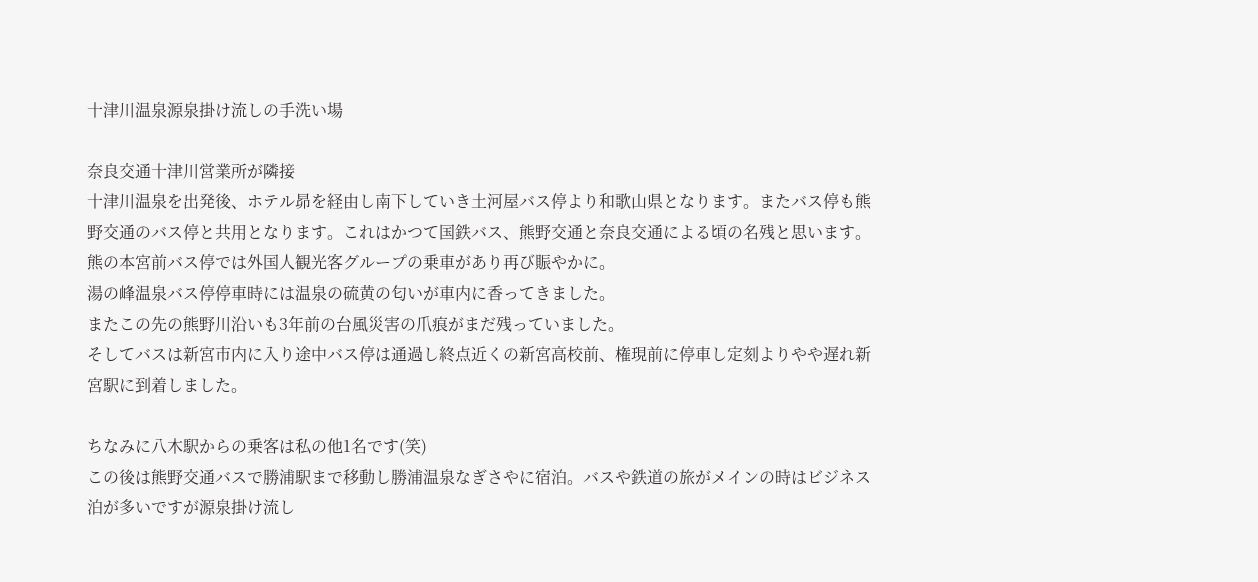十津川温泉源泉掛け流しの手洗い場

奈良交通十津川営業所が隣接
十津川温泉を出発後、ホテル昴を経由し南下していき土河屋バス停より和歌山県となります。またバス停も熊野交通のバス停と共用となります。これはかつて国鉄バス、熊野交通と奈良交通による頃の名残と思います。
熊の本宮前バス停では外国人観光客グループの乗車があり再び賑やかに。
湯の峰温泉バス停停車時には温泉の硫黄の匂いが車内に香ってきました。
またこの先の熊野川沿いも3年前の台風災害の爪痕がまだ残っていました。
そしてバスは新宮市内に入り途中バス停は通過し終点近くの新宮高校前、権現前に停車し定刻よりやや遅れ新宮駅に到着しました。

ちなみに八木駅からの乗客は私の他1名です(笑)
この後は熊野交通バスで勝浦駅まで移動し勝浦温泉なぎさやに宿泊。バスや鉄道の旅がメインの時はビジネス泊が多いですが源泉掛け流し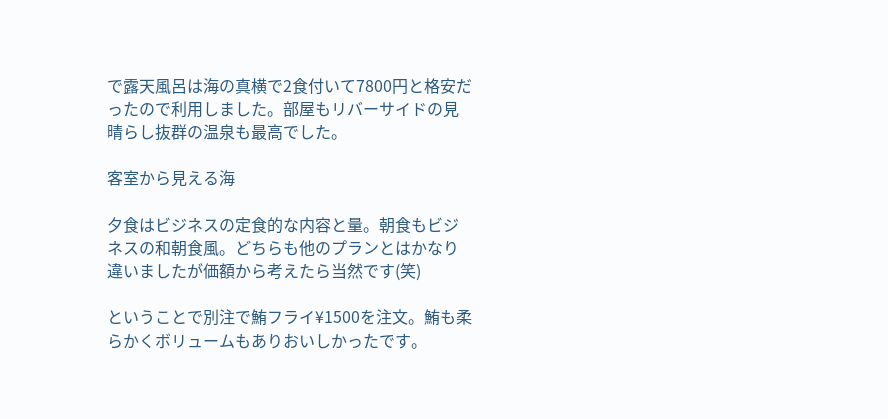で露天風呂は海の真横で2食付いて7800円と格安だったので利用しました。部屋もリバーサイドの見晴らし抜群の温泉も最高でした。

客室から見える海

夕食はビジネスの定食的な内容と量。朝食もビジネスの和朝食風。どちらも他のプランとはかなり違いましたが価額から考えたら当然です(笑)

ということで別注で鮪フライ¥1500を注文。鮪も柔らかくボリュームもありおいしかったです。